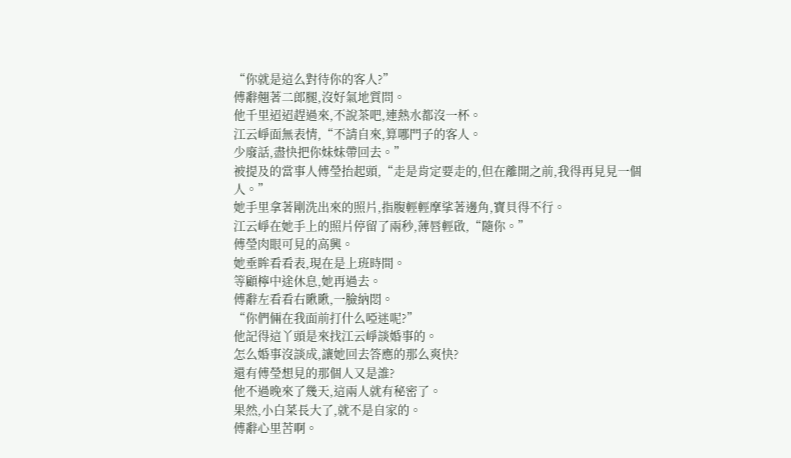“你就是這么對待你的客人?”
傅辭翹著二郎腿,沒好氣地質問。
他千里迢迢趕過來,不說茶吧,連熱水都沒一杯。
江云崢面無表情,“不請自來,算哪門子的客人。
少廢話,盡快把你妹妹帶回去。”
被提及的當事人傅瑩抬起頭,“走是肯定要走的,但在離開之前,我得再見見一個人。”
她手里拿著剛洗出來的照片,指腹輕輕摩挲著邊角,寶貝得不行。
江云崢在她手上的照片停留了兩秒,薄唇輕啟,“隨你。”
傅瑩肉眼可見的高興。
她垂眸看看表,現在是上班時間。
等顧檸中途休息,她再過去。
傅辭左看看右瞅瞅,一臉納悶。
“你們倆在我面前打什么啞迷呢?”
他記得這丫頭是來找江云崢談婚事的。
怎么婚事沒談成,讓她回去答應的那么爽快?
還有傅瑩想見的那個人又是誰?
他不過晚來了幾天,這兩人就有秘密了。
果然,小白菜長大了,就不是自家的。
傅辭心里苦啊。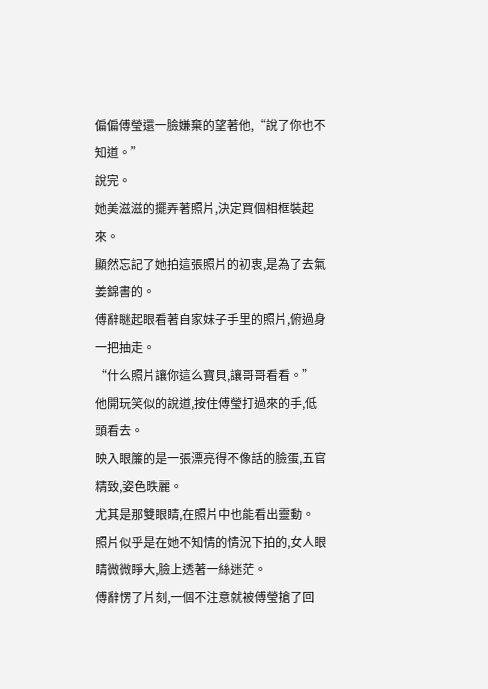偏偏傅瑩還一臉嫌棄的望著他,“說了你也不知道。”
說完。
她美滋滋的擺弄著照片,決定買個相框裝起來。
顯然忘記了她拍這張照片的初衷,是為了去氣姜錦書的。
傅辭瞇起眼看著自家妹子手里的照片,俯過身一把抽走。
“什么照片讓你這么寶貝,讓哥哥看看。”
他開玩笑似的說道,按住傅瑩打過來的手,低頭看去。
映入眼簾的是一張漂亮得不像話的臉蛋,五官精致,姿色昳麗。
尤其是那雙眼睛,在照片中也能看出靈動。
照片似乎是在她不知情的情況下拍的,女人眼睛微微睜大,臉上透著一絲迷茫。
傅辭愣了片刻,一個不注意就被傅瑩搶了回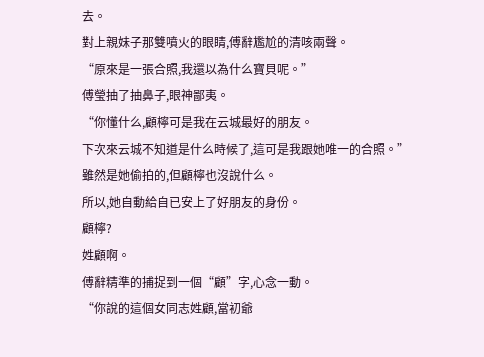去。
對上親妹子那雙噴火的眼睛,傅辭尷尬的清咳兩聲。
“原來是一張合照,我還以為什么寶貝呢。”
傅瑩抽了抽鼻子,眼神鄙夷。
“你懂什么,顧檸可是我在云城最好的朋友。
下次來云城不知道是什么時候了,這可是我跟她唯一的合照。”
雖然是她偷拍的,但顧檸也沒說什么。
所以,她自動給自已安上了好朋友的身份。
顧檸?
姓顧啊。
傅辭精準的捕捉到一個“顧”字,心念一動。
“你說的這個女同志姓顧,當初爺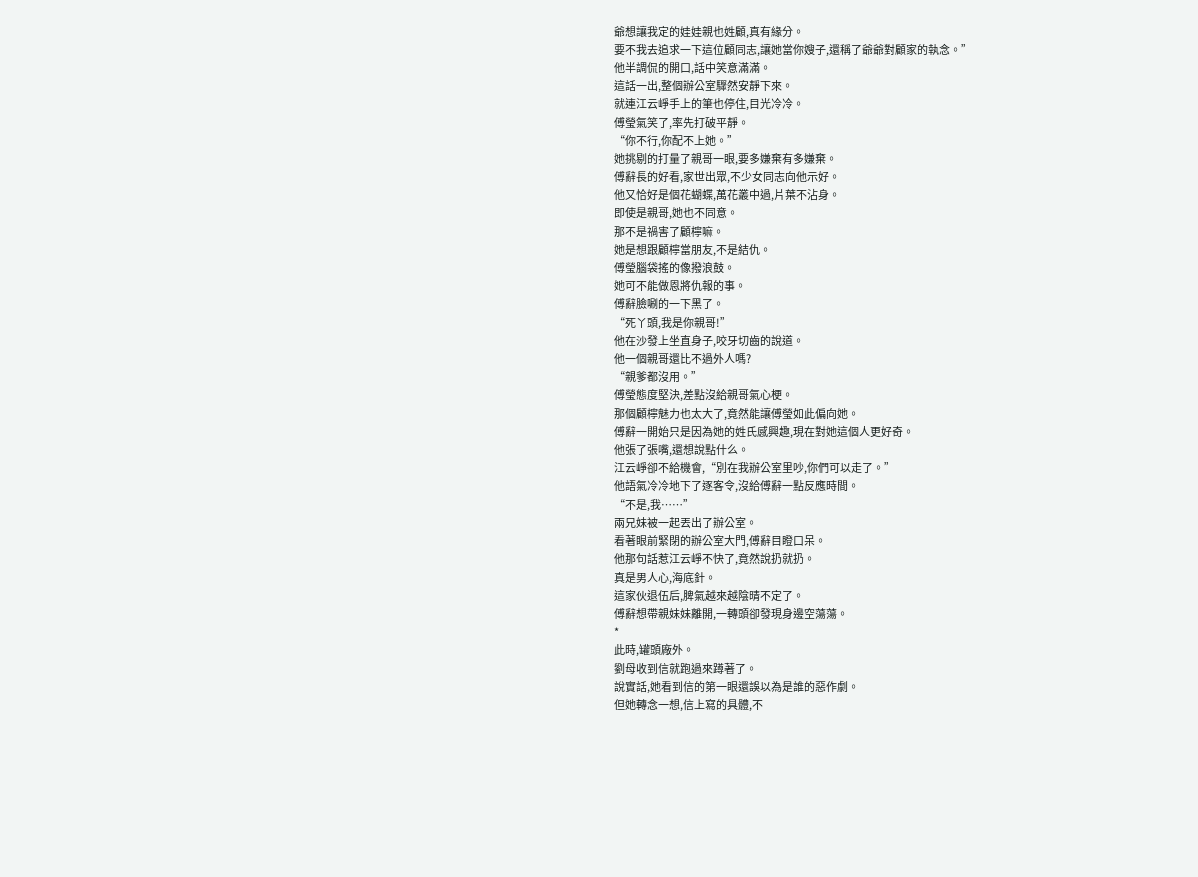爺想讓我定的娃娃親也姓顧,真有緣分。
要不我去追求一下這位顧同志,讓她當你嫂子,還稱了爺爺對顧家的執念。”
他半調侃的開口,話中笑意滿滿。
這話一出,整個辦公室驟然安靜下來。
就連江云崢手上的筆也停住,目光冷冷。
傅瑩氣笑了,率先打破平靜。
“你不行,你配不上她。”
她挑剔的打量了親哥一眼,要多嫌棄有多嫌棄。
傅辭長的好看,家世出眾,不少女同志向他示好。
他又恰好是個花蝴蝶,萬花叢中過,片葉不沾身。
即使是親哥,她也不同意。
那不是禍害了顧檸嘛。
她是想跟顧檸當朋友,不是結仇。
傅瑩腦袋搖的像撥浪鼓。
她可不能做恩將仇報的事。
傅辭臉唰的一下黑了。
“死丫頭,我是你親哥!”
他在沙發上坐直身子,咬牙切齒的說道。
他一個親哥還比不過外人嗎?
“親爹都沒用。”
傅瑩態度堅決,差點沒給親哥氣心梗。
那個顧檸魅力也太大了,竟然能讓傅瑩如此偏向她。
傅辭一開始只是因為她的姓氏感興趣,現在對她這個人更好奇。
他張了張嘴,還想說點什么。
江云崢卻不給機會,“別在我辦公室里吵,你們可以走了。”
他語氣冷冷地下了逐客令,沒給傅辭一點反應時間。
“不是,我……”
兩兄妹被一起丟出了辦公室。
看著眼前緊閉的辦公室大門,傅辭目瞪口呆。
他那句話惹江云崢不快了,竟然說扔就扔。
真是男人心,海底針。
這家伙退伍后,脾氣越來越陰晴不定了。
傅辭想帶親妹妹離開,一轉頭卻發現身邊空蕩蕩。
*
此時,罐頭廠外。
劉母收到信就跑過來蹲著了。
說實話,她看到信的第一眼還誤以為是誰的惡作劇。
但她轉念一想,信上寫的具體,不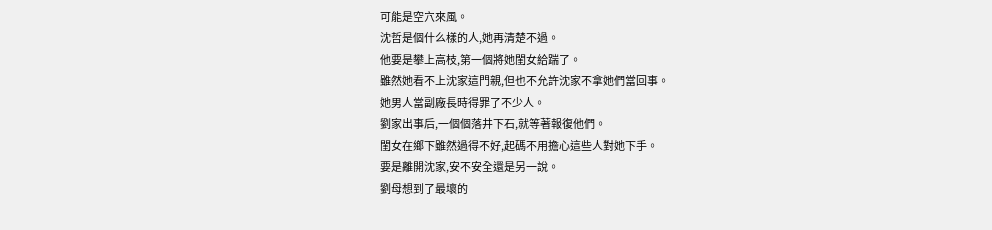可能是空穴來風。
沈哲是個什么樣的人,她再清楚不過。
他要是攀上高枝,第一個將她閨女給踹了。
雖然她看不上沈家這門親,但也不允許沈家不拿她們當回事。
她男人當副廠長時得罪了不少人。
劉家出事后,一個個落井下石,就等著報復他們。
閨女在鄉下雖然過得不好,起碼不用擔心這些人對她下手。
要是離開沈家,安不安全還是另一說。
劉母想到了最壞的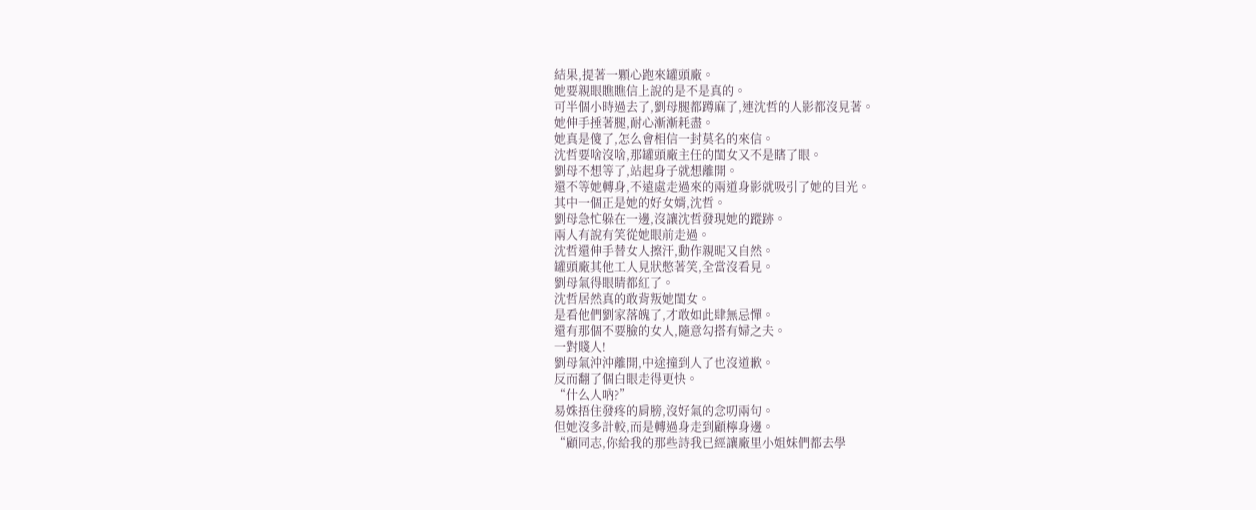結果,提著一顆心跑來罐頭廠。
她要親眼瞧瞧信上說的是不是真的。
可半個小時過去了,劉母腿都蹲麻了,連沈哲的人影都沒見著。
她伸手捶著腿,耐心漸漸耗盡。
她真是傻了,怎么會相信一封莫名的來信。
沈哲要啥沒啥,那罐頭廠主任的閨女又不是瞎了眼。
劉母不想等了,站起身子就想離開。
還不等她轉身,不遠處走過來的兩道身影就吸引了她的目光。
其中一個正是她的好女婿,沈哲。
劉母急忙躲在一邊,沒讓沈哲發現她的蹤跡。
兩人有說有笑從她眼前走過。
沈哲還伸手替女人擦汗,動作親昵又自然。
罐頭廠其他工人見狀憋著笑,全當沒看見。
劉母氣得眼睛都紅了。
沈哲居然真的敢背叛她閨女。
是看他們劉家落魄了,才敢如此肆無忌憚。
還有那個不要臉的女人,隨意勾搭有婦之夫。
一對賤人!
劉母氣沖沖離開,中途撞到人了也沒道歉。
反而翻了個白眼走得更快。
“什么人吶?”
易姝捂住發疼的肩膀,沒好氣的念叨兩句。
但她沒多計較,而是轉過身走到顧檸身邊。
“顧同志,你給我的那些詩我已經讓廠里小姐妹們都去學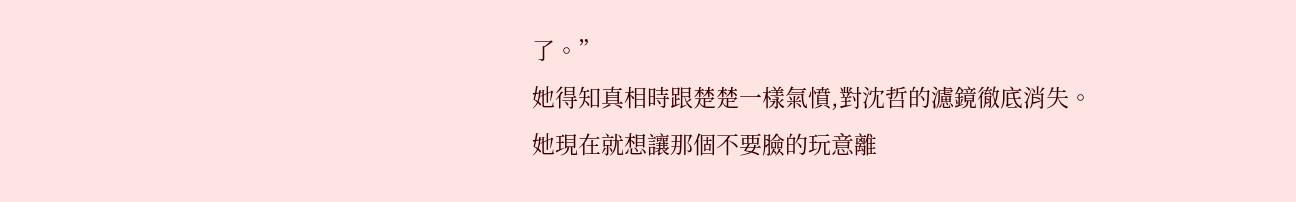了。”
她得知真相時跟楚楚一樣氣憤,對沈哲的濾鏡徹底消失。
她現在就想讓那個不要臉的玩意離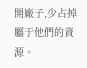開廠子,少占掉屬于他們的資源。